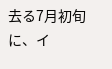去る7月初旬に、イ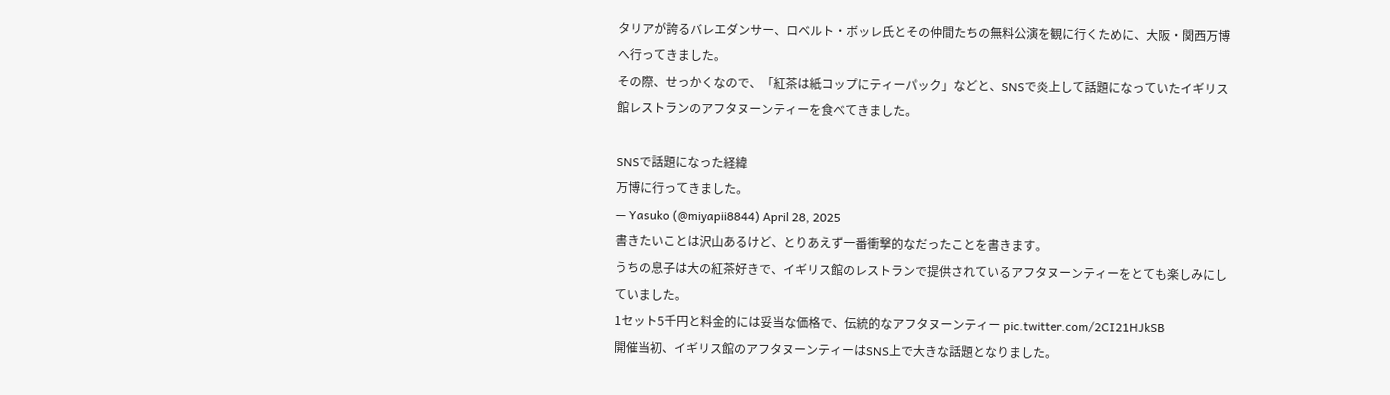タリアが誇るバレエダンサー、ロベルト・ボッレ氏とその仲間たちの無料公演を観に行くために、大阪・関西万博へ行ってきました。
その際、せっかくなので、「紅茶は紙コップにティーパック」などと、SNSで炎上して話題になっていたイギリス館レストランのアフタヌーンティーを食べてきました。

SNSで話題になった経緯
万博に行ってきました。
— Yasuko (@miyapii8844) April 28, 2025
書きたいことは沢山あるけど、とりあえず一番衝撃的なだったことを書きます。
うちの息子は大の紅茶好きで、イギリス館のレストランで提供されているアフタヌーンティーをとても楽しみにしていました。
1セット5千円と料金的には妥当な価格で、伝統的なアフタヌーンティー pic.twitter.com/2CI21HJkSB
開催当初、イギリス館のアフタヌーンティーはSNS上で大きな話題となりました。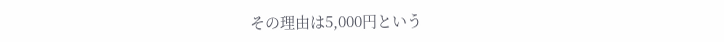その理由は5,000円という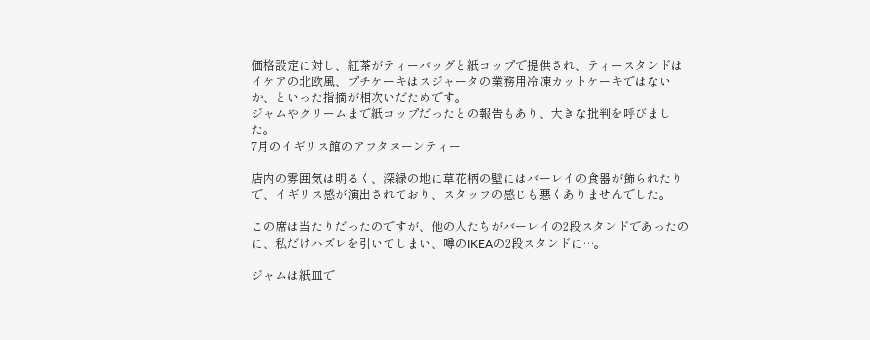価格設定に対し、紅茶がティーバッグと紙コップで提供され、ティースタンドはイケアの北欧風、プチケーキはスジャータの業務用冷凍カットケーキではないか、といった指摘が相次いだためです。
ジャムやクリームまで紙コップだったとの報告もあり、大きな批判を呼びました。
7月のイギリス館のアフタヌーンティー

店内の雰囲気は明るく、深緑の地に草花柄の壁にはバーレイの食器が飾られたりで、イギリス感が演出されており、スタッフの感じも悪くありませんでした。

この席は当たりだったのですが、他の人たちがバーレイの2段スタンドであったのに、私だけハズレを引いてしまい、噂のIKEAの2段スタンドに…。

ジャムは紙皿で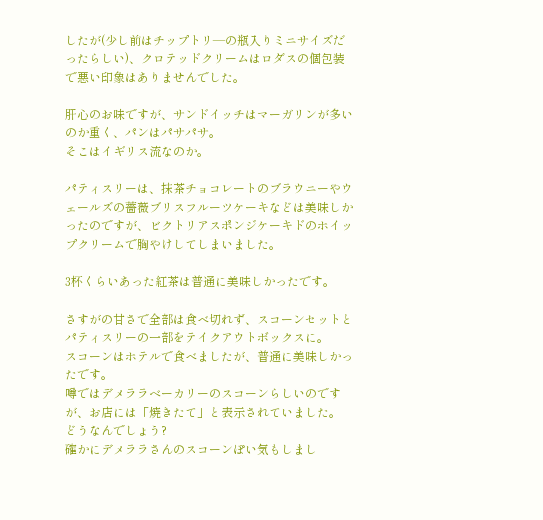したが(少し前はチップトリ―の瓶入りミニサイズだったらしい)、クロテッドクリームはロダスの個包装で悪い印象はありませんでした。

肝心のお味ですが、サンドイッチはマーガリンが多いのか重く、パンはパサパサ。
そこはイギリス流なのか。

パティスリーは、抹茶チョコレートのブラウニーやウェールズの薔薇ブリスフルーツケーキなどは美味しかったのですが、ビクトリアスポンジケーキドのホイップクリームで胸やけしてしまいました。

3杯くらいあった紅茶は普通に美味しかったです。

さすがの甘さで全部は食べ切れず、スコーンセットとパティスリーの一部をテイクアウトボックスに。
スコーンはホテルで食べましたが、普通に美味しかったです。
噂ではデメララベーカリーのスコーンらしいのですが、お店には「焼きたて」と表示されていました。
どうなんでしょう?
確かにデメララさんのスコーンぽい気もしまし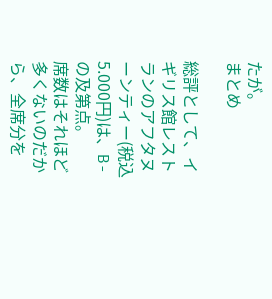たが。
まとめ

総評として、イギリス館レストランのアフタヌーンティー(税込5.000円)は、B-の及第点。
席数はそれほど多くないのだから、全席分を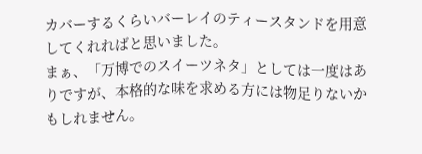カバーするくらいバーレイのティースタンドを用意してくれればと思いました。
まぁ、「万博でのスイーツネタ」としては一度はありですが、本格的な味を求める方には物足りないかもしれません。